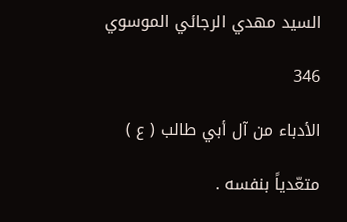السيد مهدي الرجائي الموسوي

346

الأدباء من آل أبي طالب ( ع )

متعّدياً بنفسه .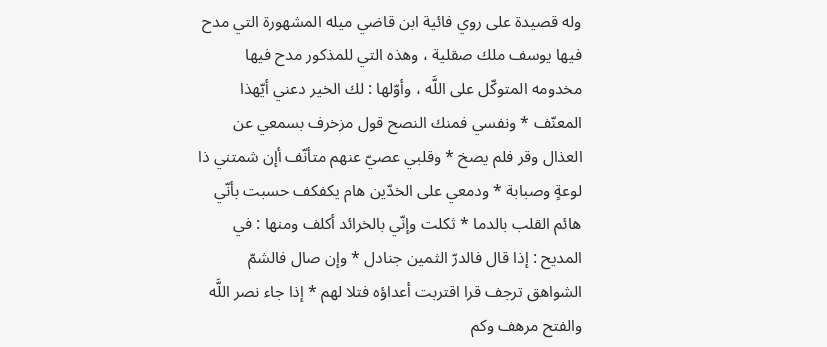وله قصيدة على روي فائية ابن قاضي ميله المشهورة التي مدح فيها يوسف ملك صقلية ، وهذه التي للمذكور مدح فيها مخدومه المتوكّل على اللَّه ، وأوّلها : لك الخير دعني أيّهذا المعنّف * ونفسي فمنك النصح قول مزخرف بسمعي عن العذال وقر فلم يصخ * وقلبي عصيّ عنهم متأنّف أإن شمتني ذا لوعةٍ وصبابة * ودمعي على الخدّين هام يكفكف حسبت بأنّي هائم القلب بالدما * ثكلت وإنّي بالخرائد أكلف ومنها : في المديح : إذا قال فالدرّ الثمين جنادل * وإن صال فالشمّ الشواهق ترجف قرا اقتربت أعداؤه فتلا لهم * إذا جاء نصر اللَّه والفتح مرهف وكم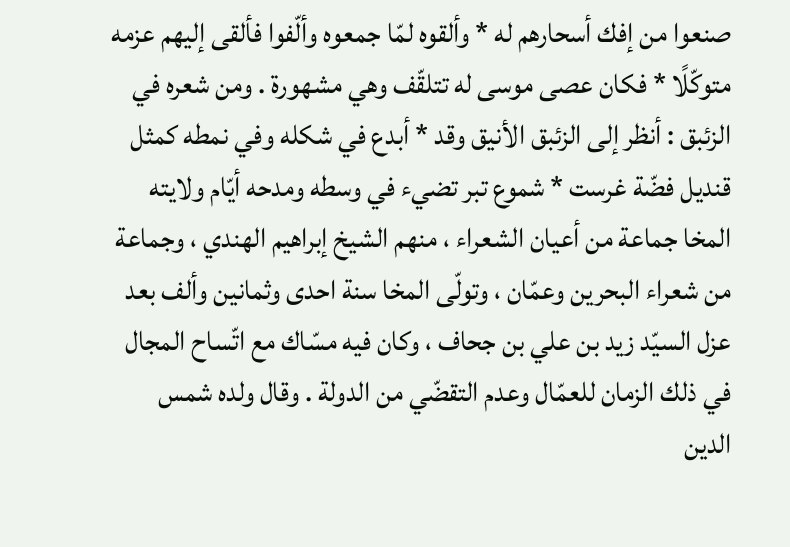صنعوا من إفك أسحارهم له * وألقوه لمّا جمعوه وألّفوا فألقى إليهم عزمه متوكّلًا * فكان عصى موسى له تتلقّف وهي مشهورة . ومن شعره في الزئبق : أنظر إلى الزئبق الأنيق وقد * أبدع في شكله وفي نمطه كمثل قنديل فضّة غرست * شموع تبر تضيء في وسطه ومدحه أيّام ولايته المخا جماعة من أعيان الشعراء ، منهم الشيخ إبراهيم الهندي ، وجماعة من شعراء البحرين وعمّان ، وتولّى المخا سنة احدى وثمانين وألف بعد عزل السيّد زيد بن علي بن جحاف ، وكان فيه مسّاك مع اتّساح المجال في ذلك الزمان للعمّال وعدم التقضّي من الدولة . وقال ولده شمس الدين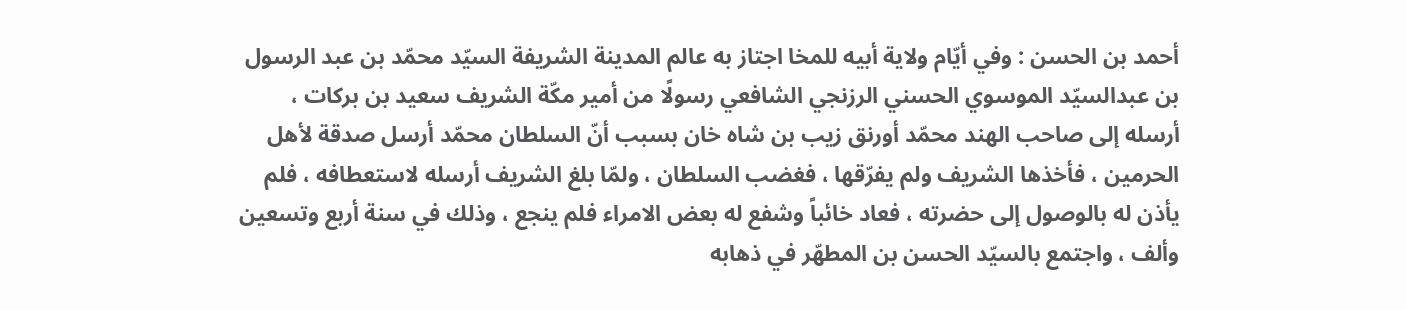أحمد بن الحسن : وفي أيّام ولاية أبيه للمخا اجتاز به عالم المدينة الشريفة السيّد محمّد بن عبد الرسول بن عبدالسيّد الموسوي الحسني الرزنجي الشافعي رسولًا من أمير مكّة الشريف سعيد بن بركات ، أرسله إلى صاحب الهند محمّد أورنق زيب بن شاه خان بسبب أنّ السلطان محمّد أرسل صدقة لأهل الحرمين ، فأخذها الشريف ولم يفرّقها ، فغضب السلطان ، ولمّا بلغ الشريف أرسله لاستعطافه ، فلم يأذن له بالوصول إلى حضرته ، فعاد خائباً وشفع له بعض الامراء فلم ينجع ، وذلك في سنة أربع وتسعين وألف ، واجتمع بالسيّد الحسن بن المطهّر في ذهابه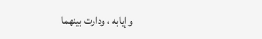وإيابه ، ودارت بينهما